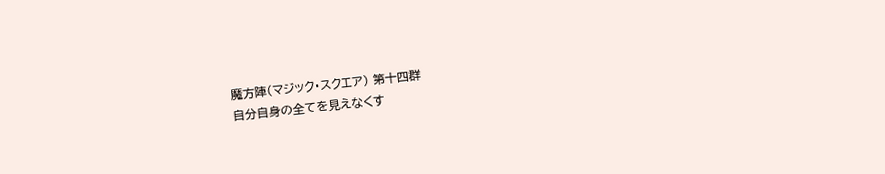魔方陣(マジック・スクエア) 第十四群
自分自身の全てを見えなくす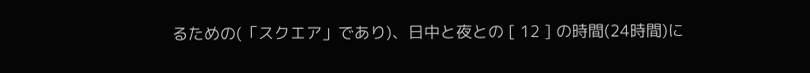るための(「スクエア」であり)、日中と夜との [ 12 ] の時間(24時間)に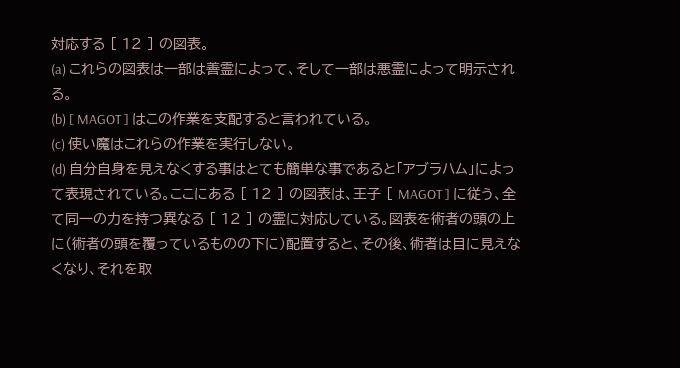対応する [ 12 ] の図表。
(a) これらの図表は一部は善霊によって、そして一部は悪霊によって明示される。
(b) [ MAGOT ] はこの作業を支配すると言われている。
(c) 使い魔はこれらの作業を実行しない。
(d) 自分自身を見えなくする事はとても簡単な事であると「アブラハム」によって表現されている。ここにある [ 12 ] の図表は、王子 [ MAGOT ] に従う、全て同一の力を持つ異なる [ 12 ] の霊に対応している。図表を術者の頭の上に(術者の頭を覆っているものの下に)配置すると、その後、術者は目に見えなくなり、それを取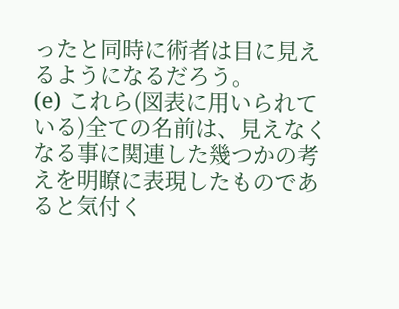ったと同時に術者は目に見えるようになるだろう。
(e) これら(図表に用いられている)全ての名前は、見えなくなる事に関連した幾つかの考えを明瞭に表現したものであると気付く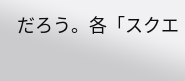だろう。各「スクエ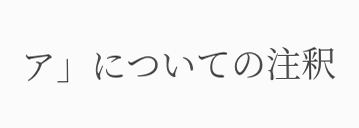ア」についての注釈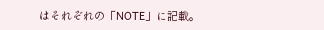はそれぞれの「NOTE」に記載。